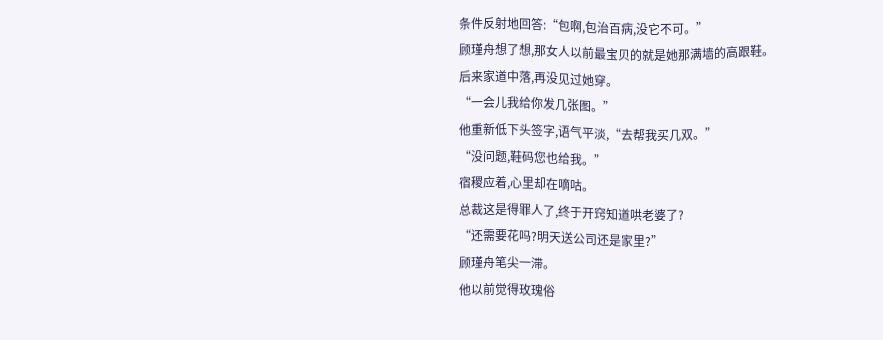条件反射地回答:“包啊,包治百病,没它不可。”
顾瑾舟想了想,那女人以前最宝贝的就是她那满墙的高跟鞋。
后来家道中落,再没见过她穿。
“一会儿我给你发几张图。”
他重新低下头签字,语气平淡,“去帮我买几双。”
“没问题,鞋码您也给我。”
宿稷应着,心里却在嘀咕。
总裁这是得罪人了,终于开窍知道哄老婆了?
“还需要花吗?明天送公司还是家里?”
顾瑾舟笔尖一滞。
他以前觉得玫瑰俗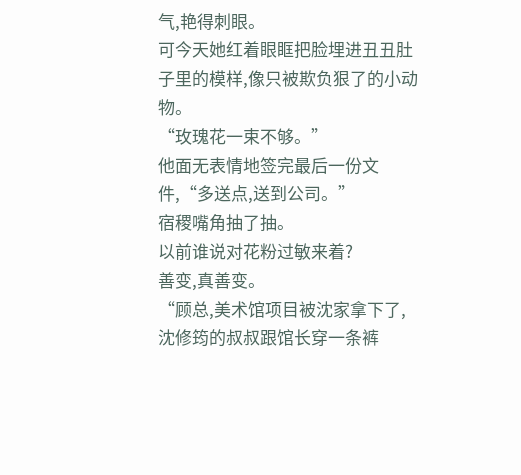气,艳得刺眼。
可今天她红着眼眶把脸埋进丑丑肚子里的模样,像只被欺负狠了的小动物。
“玫瑰花一束不够。”
他面无表情地签完最后一份文件,“多送点,送到公司。”
宿稷嘴角抽了抽。
以前谁说对花粉过敏来着?
善变,真善变。
“顾总,美术馆项目被沈家拿下了,沈修筠的叔叔跟馆长穿一条裤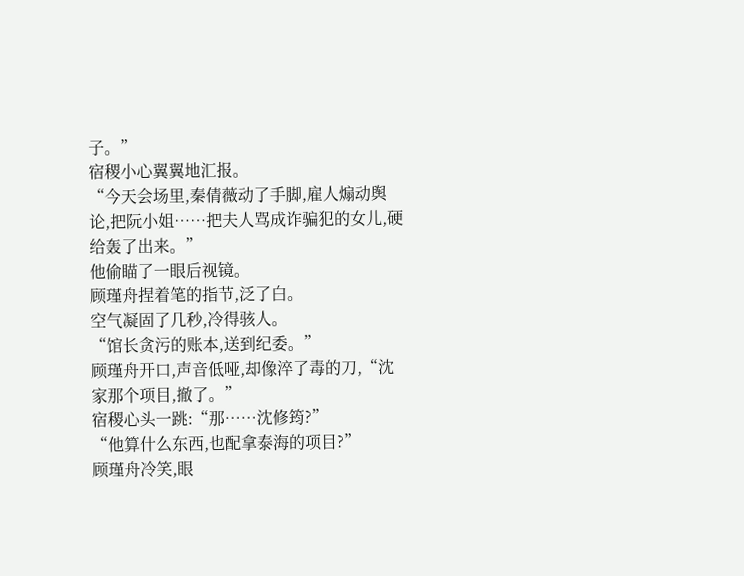子。”
宿稷小心翼翼地汇报。
“今天会场里,秦倩薇动了手脚,雇人煽动舆论,把阮小姐……把夫人骂成诈骗犯的女儿,硬给轰了出来。”
他偷瞄了一眼后视镜。
顾瑾舟捏着笔的指节,泛了白。
空气凝固了几秒,冷得骇人。
“馆长贪污的账本,送到纪委。”
顾瑾舟开口,声音低哑,却像淬了毒的刀,“沈家那个项目,撤了。”
宿稷心头一跳:“那……沈修筠?”
“他算什么东西,也配拿泰海的项目?”
顾瑾舟冷笑,眼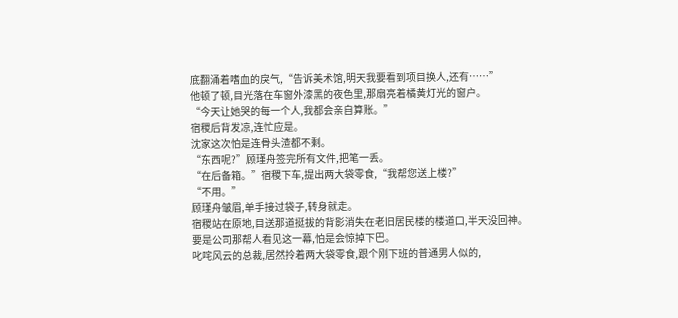底翻涌着嗜血的戾气,“告诉美术馆,明天我要看到项目换人,还有……”
他顿了顿,目光落在车窗外漆黑的夜色里,那扇亮着橘黄灯光的窗户。
“今天让她哭的每一个人,我都会亲自算账。”
宿稷后背发凉,连忙应是。
沈家这次怕是连骨头渣都不剩。
“东西呢?”顾瑾舟签完所有文件,把笔一丢。
“在后备箱。”宿稷下车,提出两大袋零食,“我帮您送上楼?”
“不用。”
顾瑾舟皱眉,单手接过袋子,转身就走。
宿稷站在原地,目送那道挺拔的背影消失在老旧居民楼的楼道口,半天没回神。
要是公司那帮人看见这一幕,怕是会惊掉下巴。
叱咤风云的总裁,居然拎着两大袋零食,跟个刚下班的普通男人似的,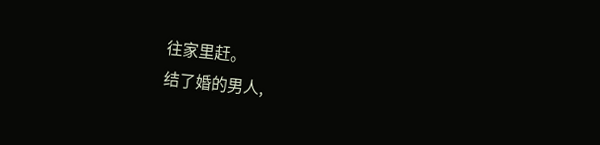往家里赶。
结了婚的男人,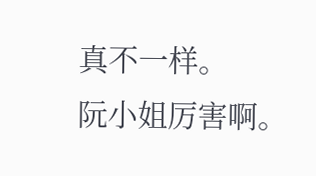真不一样。
阮小姐厉害啊。